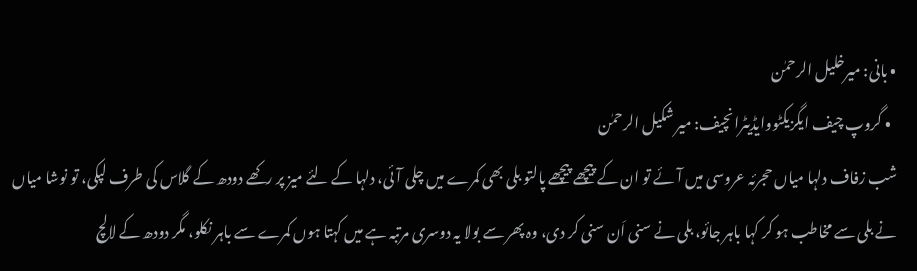• بانی: میرخلیل الرحمٰن
  • گروپ چیف ایگزیکٹووایڈیٹرانچیف: میر شکیل الرحمٰن
شب زفاف دلہا میاں حجرئہ عروسی میں آئے تو ان کے پیچھے پیچھے پالتو بلی بھی کمرے میں چلی آئی، دلہا کے لئے میز پر رکھے دودھ کے گلاس کی طرف لپکی، تو نوشا میاں نے بلی سے مخاطب ہو کر کہا باہر جائو، بلی نے سنی اَن سنی کر دی، وہ پھر سے بولا یہ دوسری مرتبہ ہے میں کہتا ہوں کمرے سے باہر نکلو، مگر دودھ کے لالچ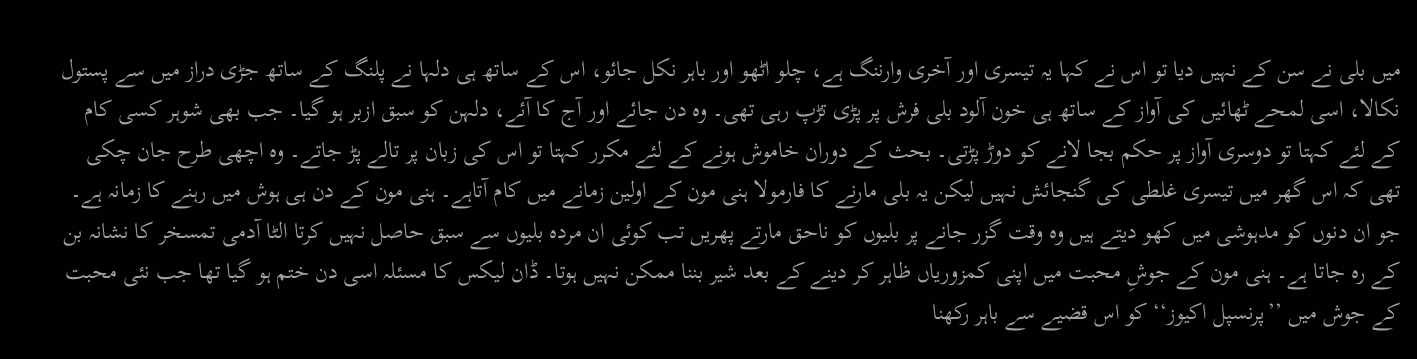میں بلی نے سن کے نہیں دیا تو اس نے کہا یہ تیسری اور آخری وارننگ ہے، چلو اٹھو اور باہر نکل جائو، اس کے ساتھ ہی دلہا نے پلنگ کے ساتھ جڑی دراز میں سے پستول نکالا، اسی لمحے ٹھائیں کی آواز کے ساتھ ہی خون آلود بلی فرش پر پڑی تڑپ رہی تھی۔ وہ دن جائے اور آج کا آئے، دلہن کو سبق ازبر ہو گیا۔ جب بھی شوہر کسی کام کے لئے کہتا تو دوسری آواز پر حکم بجا لانے کو دوڑ پڑتی۔ بحث کے دوران خاموش ہونے کے لئے مکرر کہتا تو اس کی زبان پر تالے پڑ جاتے۔ وہ اچھی طرح جان چکی تھی کہ اس گھر میں تیسری غلطی کی گنجائش نہیں لیکن یہ بلی مارنے کا فارمولا ہنی مون کے اولین زمانے میں کام آتاہے۔ ہنی مون کے دن ہی ہوش میں رہنے کا زمانہ ہے۔ جو ان دنوں کو مدہوشی میں کھو دیتے ہیں وہ وقت گزر جانے پر بلیوں کو ناحق مارتے پھریں تب کوئی ان مردہ بلیوں سے سبق حاصل نہیں کرتا الٹا آدمی تمسخر کا نشانہ بن کے رہ جاتا ہے۔ ہنی مون کے جوشِ محبت میں اپنی کمزوریاں ظاہر کر دینے کے بعد شیر بننا ممکن نہیں ہوتا۔ ڈان لیکس کا مسئلہ اسی دن ختم ہو گیا تھا جب نئی محبت کے جوش میں ’’پرنسپل اکیوز‘‘ کو اس قضیے سے باہر رکھنا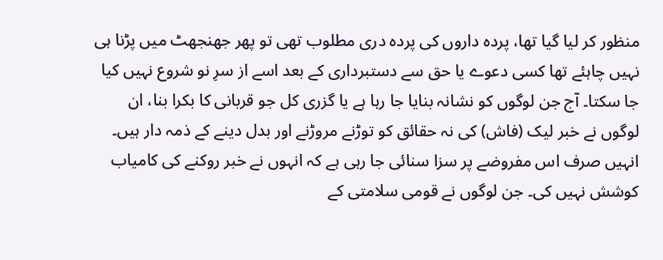منظور کر لیا گیا تھا، پردہ داروں کی پردہ دری مطلوب تھی تو پھر جھنجھٹ میں پڑنا ہی نہیں چاہئے تھا کسی دعوے یا حق سے دستبرداری کے بعد اسے از سرِ نو شروع نہیں کیا جا سکتا۔ آج جن لوگوں کو نشانہ بنایا جا رہا ہے یا گزری کل جو قربانی کا بکرا بنا، ان لوگوں نے خبر لیک (فاش) کی نہ حقائق کو توڑنے مروڑنے اور بدل دینے کے ذمہ دار ہیں۔ انہیں صرف اس مفروضے پر سزا سنائی جا رہی ہے کہ انہوں نے خبر روکنے کی کامیاب کوشش نہیں کی۔ جن لوگوں نے قومی سلامتی کے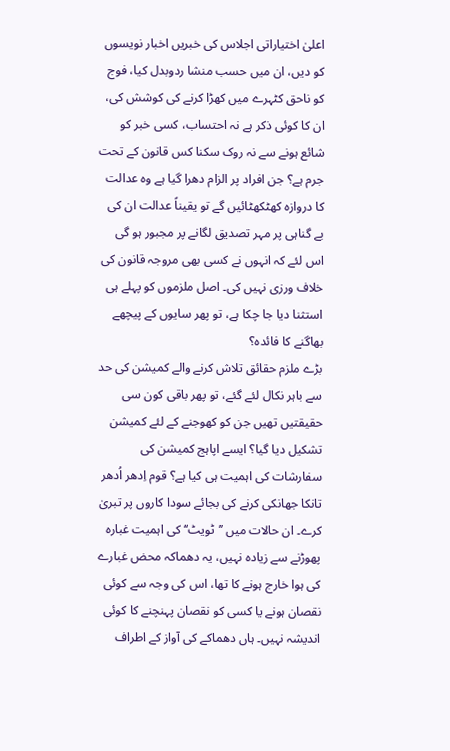اعلیٰ اختیاراتی اجلاس کی خبریں اخبار نویسوں کو دیں، ان میں حسب منشا ردوبدل کیا، فوج کو ناحق کٹہرے میں کھڑا کرنے کی کوشش کی، ان کا کوئی ذکر ہے نہ احتساب، کسی خبر کو شائع ہونے سے نہ روک سکنا کس قانون کے تحت جرم ہے؟ جن افراد پر الزام دھرا گیا ہے وہ عدالت کا دروازہ کھٹکھٹائیں گے تو یقیناً عدالت ان کی بے گناہی پر مہر تصدیق لگانے پر مجبور ہو گی اس لئے کہ انہوں نے کسی بھی مروجہ قانون کی خلاف ورزی نہیں کی۔ اصل ملزموں کو پہلے ہی استثنا دیا جا چکا ہے، تو پھر سایوں کے پیچھے بھاگنے کا فائدہ؟
بڑے ملزم حقائق تلاش کرنے والے کمیشن کی حد سے باہر نکال لئے گئے، تو پھر باقی کون سی حقیقتیں تھیں جن کو کھوجنے کے لئے کمیشن تشکیل دیا گیا؟ ایسے اپاہج کمیشن کی سفارشات کی اہمیت ہی کیا ہے؟ قوم اِدھر اُدھر تانکا جھانکی کرنے کی بجائے سودا کاروں پر تبریٰ کرے۔ ان حالات میں ’’ٹویٹ‘‘ کی اہمیت غبارہ پھوڑنے سے زیادہ نہیں، یہ دھماکہ محض غبارے کی ہوا خارج ہونے کا تھا، اس کی وجہ سے کوئی نقصان ہونے یا کسی کو نقصان پہنچنے کا کوئی اندیشہ نہیں۔ ہاں دھماکے کی آواز کے اطراف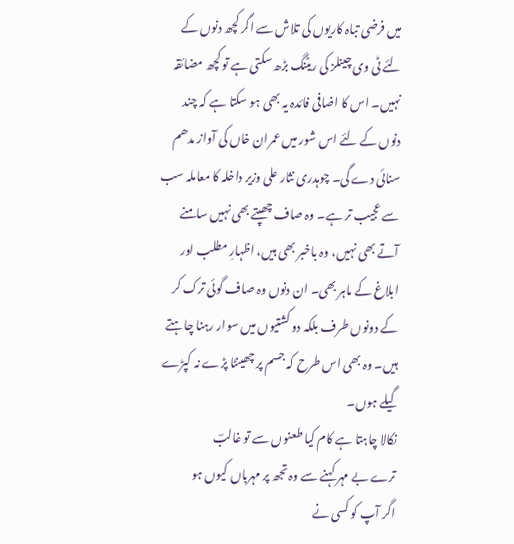میں فرضی تباہ کاریوں کی تلاش سے اگر کچھ دنوں کے لئے ٹی وی چینلز کی ریٹنگ بڑھ سکتی ہے تو کچھ مضائقہ نہیں۔ اس کا اضافی فائدہ یہ بھی ہو سکتا ہے کہ چند دنوں کے لئے اس شور میں عمران خاں کی آواز مدھم سنائی دے گی۔ چوہدری نثار علی وزیر داخلہ کا معاملہ سب سے عجیب تر ہے۔ وہ صاف چھپتے بھی نہیں سامنے آتے بھی نہیں، وہ باخبر بھی ہیں، اظہارِ مطلب اور ابلاغ کے ماہر بھی۔ ان دنوں وہ صاف گوئی ترک کر کے دونوں طرف بلکہ دو کشتیوں میں سوار رہنا چاہتے ہیں۔ وہ بھی اس طرح کہ جسم پر چھینٹا پڑے نہ کپڑے گیلے ہوں۔
نکالا چاہتا ہے کام کیا طعنوں سے تو غالبؔ
ترے بے مہر کہنے سے وہ تجھ پر مہرباں کیوں ہو
اگر آپ کو کسی نے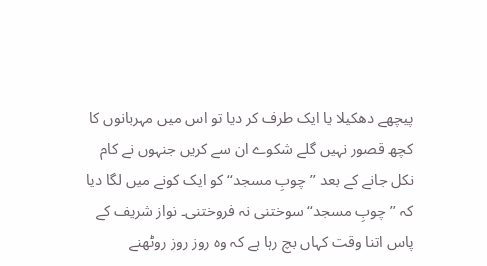پیچھے دھکیلا یا ایک طرف کر دیا تو اس میں مہربانوں کا کچھ قصور نہیں گلے شکوے ان سے کریں جنہوں نے کام نکل جانے کے بعد ’’چوبِ مسجد‘‘ کو ایک کونے میں لگا دیا کہ ’’چوبِ مسجد‘‘ سوختنی نہ فروختنی۔ نواز شریف کے پاس اتنا وقت کہاں بچ رہا ہے کہ وہ روز روز روٹھنے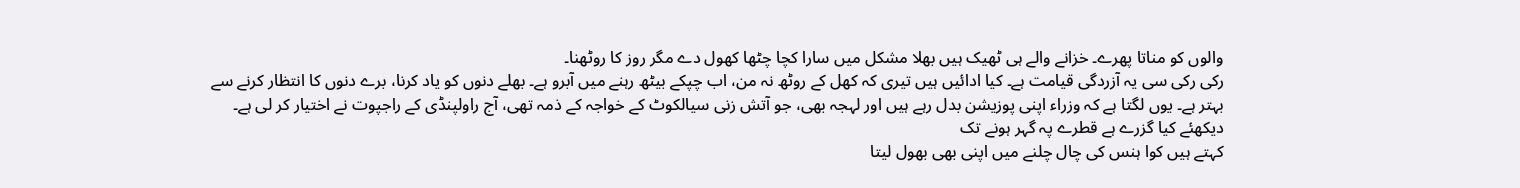والوں کو مناتا پھرے۔ خزانے والے ہی ٹھیک ہیں بھلا مشکل میں سارا کچا چٹھا کھول دے مگر روز کا روٹھنا۔
رکی رکی سی یہ آزردگی قیامت ہے۔ کیا ادائیں ہیں تیری کہ کھل کے روٹھ نہ من، اب چپکے بیٹھ رہنے میں آبرو ہے۔ بھلے دنوں کو یاد کرنا، برے دنوں کا انتظار کرنے سے بہتر ہے۔ یوں لگتا ہے کہ وزراء اپنی پوزیشن بدل رہے ہیں اور لہجہ بھی، جو آتش زنی سیالکوٹ کے خواجہ کے ذمہ تھی، آج راولپنڈی کے راجپوت نے اختیار کر لی ہے۔
دیکھئے کیا گزرے ہے قطرے پہ گہر ہونے تک
کہتے ہیں کوا ہنس کی چال چلنے میں اپنی بھی بھول لیتا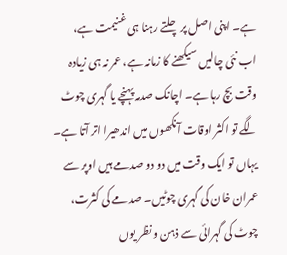ہے۔ اپنی اصل پر چلتے رہنا ہی غنیمت ہے، اب نئی چالیں سیکھنے کا زمانہ ہے، عمر نہ ہی زیادہ وقت بچ رہا ہے۔ اچانک صدمہ پہنچے یا گہری چوٹ لگے تو اکثر اوقات آنکھوں میں اندھیرا اتر آتا ہے۔ یہاں تو ایک وقت میں دو دو صدمے ہیں اوپر سے عمران خان کی گہری چوٹیں۔ صدمے کی کثرت، چوٹ کی گہرائی سے ذہن و نظر یوں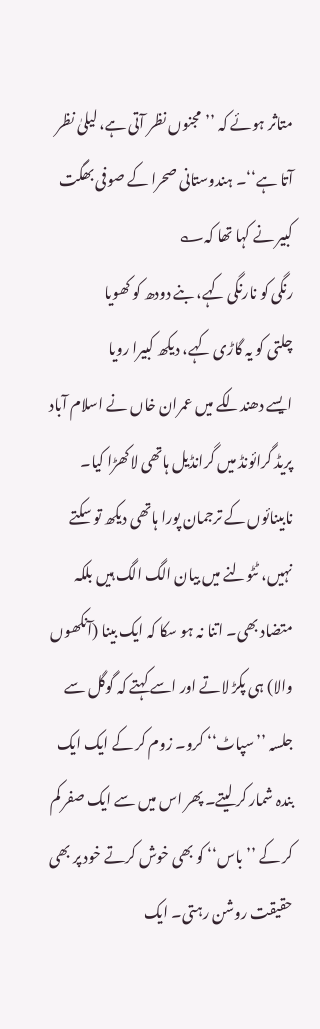متاثر ہوئے کہ ’’مجنوں نظر آتی ہے، لیلیٰ نظر آتا ہے‘‘۔ ہندوستانی صحرا کے صوفی بھگت کبیر نے کہا تھا کہ؎
رنگی کو نارنگی کہے، بنے دودھ کو کھویا
چلتی کو یہ گاڑی کہے، دیکھ کبیرا رویا
ایسے دھندلکے میں عمران خاں نے اسلام آباد پریڈ گرائونڈ میں گرانڈیل ہاتھی لاکھڑا کیا۔ نابینائوں کے ترجمان پورا ہاتھی دیکھ تو سکتے نہیں، ٹٹولنے میں بیان الگ الگ ہیں بلکہ متضاد بھی۔ اتنا نہ ہو سکا کہ ایک بینا (آنکھوں والا) ہی پکڑ لاتے اور اسے کہتے کہ گوگل سے جلسہ ’’سپاٹ‘‘ کرو۔ زوم کر کے ایک ایک بندہ شمار کر لیتے۔ پھر اس میں سے ایک صفر کم کر کے ’’باس‘‘ کو بھی خوش کرتے خود پر بھی حقیقت روشن رہتی۔ ایک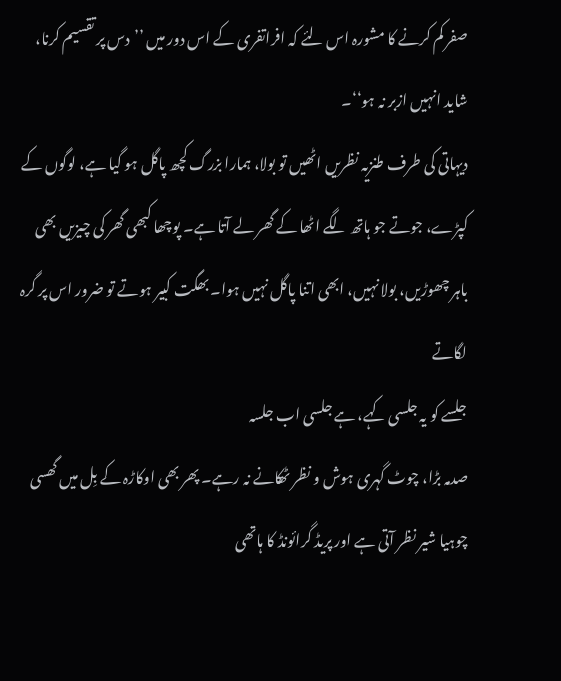صفر کم کرنے کا مشورہ اس لئے کہ افراتفری کے اس دور میں ’’دس پر تقسیم کرنا، شاید انہیں ازبر نہ ہو‘‘۔
دیہاتی کی طرف طنزیہ نظریں اٹھیں تو بولا، ہمارا بزرگ کچھ پاگل ہو گیا ہے، لوگوں کے کپڑے، جوتے جو ہاتھ لگے اٹھا کے گھر لے آتا ہے۔ پوچھا کبھی گھر کی چیزیں بھی باہر چھوڑیں، بولا نہیں، ابھی اتنا پاگل نہیں ہوا۔ بھگت کبیر ہوتے تو ضرور اس پر گرہ لگاتے
جلسے کو یہ جلسی کہے، ہے جلسی اب جلسہ
صدمہ بڑا، چوٹ گہری ہوش و نظر ٹھکانے نہ رہے۔ پھر بھی اوکاڑہ کے بِل میں گھسی چوہیا شیر نظر آتی ہے اور پریڈ گرائونڈ کا ہاتھی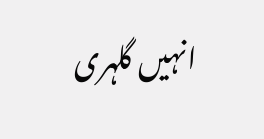انہیں گلہری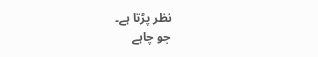نظر پڑتا ہے۔
جو چاہے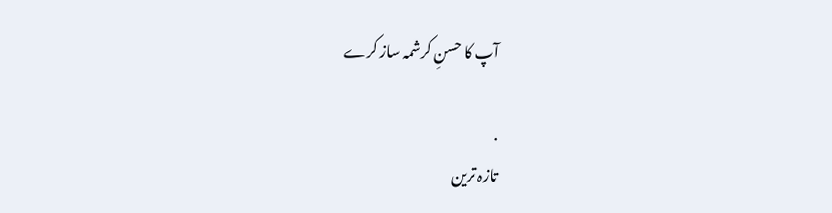آپ کا حسنِ کرشمہ ساز کرے

.
تازہ ترین